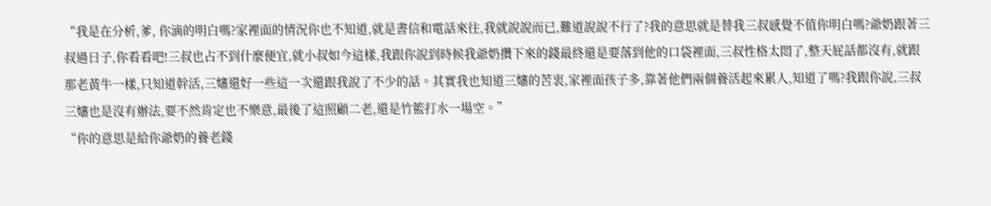“我是在分析,爹, 你滴的明白嗎?家裡面的情況你也不知道,就是書信和電話來往,我就說說而已,難道說說不行了?我的意思就是替我三叔感覺不值你明白嗎?爺奶跟著三叔過日子,你看看吧!三叔也占不到什麼便宜,就小叔如今這樣,我跟你說到時候我爺奶攢下來的錢最終還是要落到他的口袋裡面,三叔性格太悶了,整天屁話都沒有,就跟那老黃牛一樣,只知道幹活,三嬸還好一些這一次還跟我說了不少的話。其實我也知道三嬸的苦衷,家裡面孩子多,靠著他們兩個養活起來累人,知道了嗎?我跟你說,三叔三嬸也是沒有辦法,要不然肯定也不樂意,最後了這照顧二老,還是竹籃打水一場空。”
“你的意思是給你爺奶的養老錢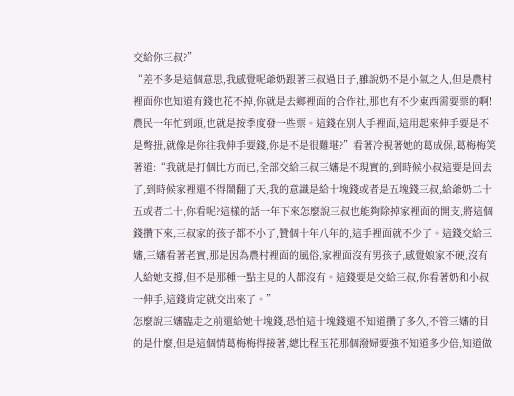交給你三叔?”
“差不多是這個意思,我感覺呢爺奶跟著三叔過日子,雖說奶不是小氣之人,但是農村裡面你也知道有錢也花不掉,你就是去鄉裡面的合作社,那也有不少東西需要票的啊!農民一年忙到頭,也就是按季度發一些票。這錢在別人手裡面,這用起來伸手要是不是彆扭,就像是你往我伸手要錢,你是不是很難堪?”看著冷視著她的葛成保,葛梅梅笑著道:“我就是打個比方而已,全部交給三叔三嬸是不現實的,到時候小叔這要是回去了,到時候家裡還不得鬧翻了天,我的意識是給十塊錢或者是五塊錢三叔,給爺奶二十五或者二十,你看呢?這樣的話一年下來怎麼說三叔也能夠除掉家裡面的開支,將這個錢攢下來,三叔家的孩子都不小了,贊個十年八年的,這手裡面就不少了。這錢交給三嬸,三嬸看著老實,那是因為農村裡面的風俗,家裡面沒有男孩子,感覺娘家不硬,沒有人給她支撐,但不是那種一點主見的人都沒有。這錢要是交給三叔,你看著奶和小叔一伸手,這錢肯定就交出來了。”
怎麼說三嬸臨走之前還給她十塊錢,恐怕這十塊錢還不知道攢了多久,不管三嬸的目的是什麼,但是這個情葛梅梅得接著,總比程玉花那個潑婦要強不知道多少倍,知道做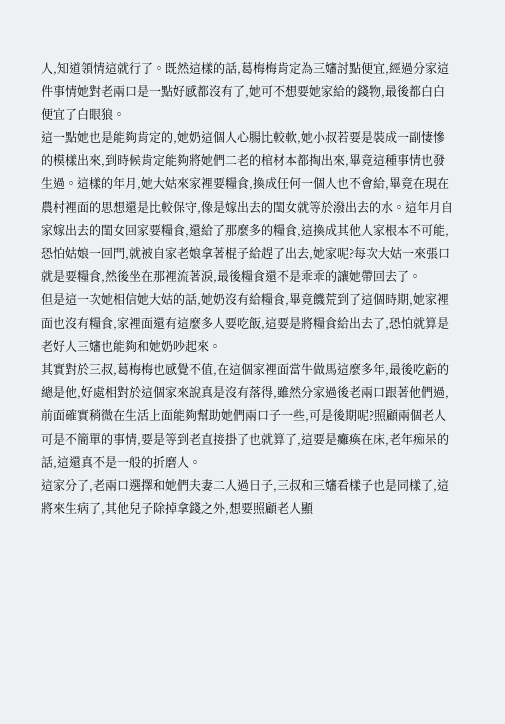人,知道領情這就行了。既然這樣的話,葛梅梅肯定為三嬸討點便宜,經過分家這件事情她對老兩口是一點好感都沒有了,她可不想要她家給的錢物,最後都白白便宜了白眼狼。
這一點她也是能夠肯定的,她奶這個人心腸比較軟,她小叔若要是裝成一副悽慘的模樣出來,到時候肯定能夠將她們二老的棺材本都掏出來,畢竟這種事情也發生過。這樣的年月,她大姑來家裡要糧食,換成任何一個人也不會給,畢竟在現在農村裡面的思想還是比較保守,像是嫁出去的閨女就等於潑出去的水。這年月自家嫁出去的閨女回家要糧食,還給了那麼多的糧食,這換成其他人家根本不可能,恐怕姑娘一回門,就被自家老娘拿著棍子給趕了出去,她家呢?每次大姑一來張口就是要糧食,然後坐在那裡流著淚,最後糧食還不是乖乖的讓她帶回去了。
但是這一次她相信她大姑的話,她奶沒有給糧食,畢竟饑荒到了這個時期,她家裡面也沒有糧食,家裡面還有這麼多人要吃飯,這要是將糧食給出去了,恐怕就算是老好人三嬸也能夠和她奶吵起來。
其實對於三叔,葛梅梅也感覺不值,在這個家裡面當牛做馬這麼多年,最後吃虧的總是他,好處相對於這個家來說真是沒有落得,雖然分家過後老兩口跟著他們過,前面確實稍微在生活上面能夠幫助她們兩口子一些,可是後期呢?照顧兩個老人可是不簡單的事情,要是等到老直接掛了也就算了,這要是癱瘓在床,老年痴呆的話,這還真不是一般的折磨人。
這家分了,老兩口選擇和她們夫妻二人過日子,三叔和三嬸看樣子也是同樣了,這將來生病了,其他兒子除掉拿錢之外,想要照顧老人顯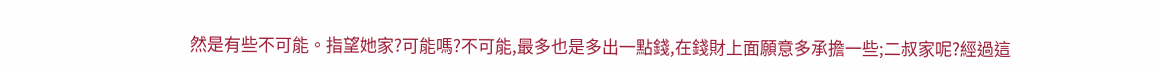然是有些不可能。指望她家?可能嗎?不可能,最多也是多出一點錢,在錢財上面願意多承擔一些;二叔家呢?經過這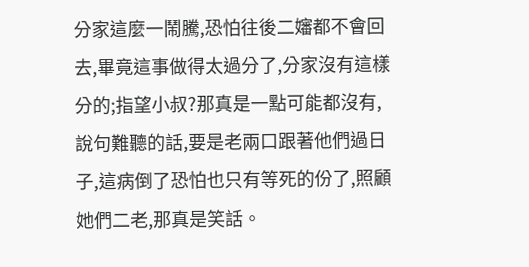分家這麼一鬧騰,恐怕往後二嬸都不會回去,畢竟這事做得太過分了,分家沒有這樣分的;指望小叔?那真是一點可能都沒有,說句難聽的話,要是老兩口跟著他們過日子,這病倒了恐怕也只有等死的份了,照顧她們二老,那真是笑話。